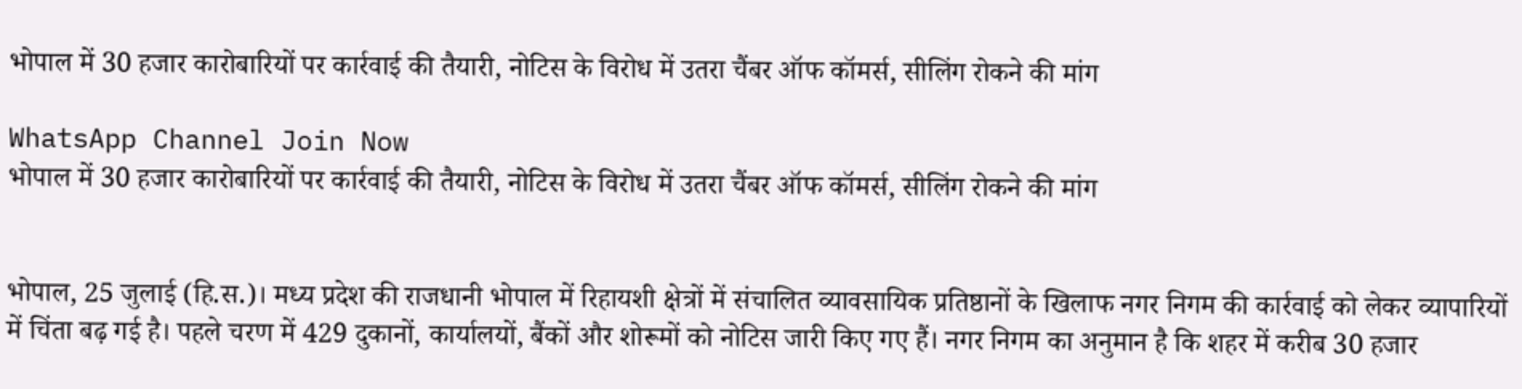भोपाल में 30 हजार कारोबारियों पर कार्रवाई की तैयारी, नोटिस के विरोध में उतरा चैंबर ऑफ कॉमर्स, सीलिंग रोकने की मांग

WhatsApp Channel Join Now
भोपाल में 30 हजार कारोबारियों पर कार्रवाई की तैयारी, नोटिस के विरोध में उतरा चैंबर ऑफ कॉमर्स, सीलिंग रोकने की मांग


भोपाल, 25 जुलाई (हि.स.)। मध्य प्रदेश की राजधानी भोपाल में रिहायशी क्षेत्रों में संचालित व्यावसायिक प्रतिष्ठानों के खिलाफ नगर निगम की कार्रवाई को लेकर व्यापारियों में चिंता बढ़ गई है। पहले चरण में 429 दुकानों, कार्यालयों, बैंकों और शोरूमों को नोटिस जारी किए गए हैं। नगर निगम का अनुमान है कि शहर में करीब 30 हजार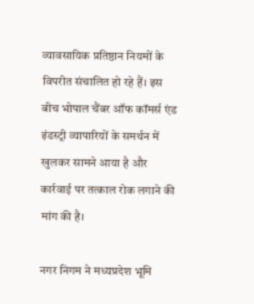व्यावसायिक प्रतिष्ठान नियमों के विपरीत संचालित हो रहे हैं। इस बीच भोपाल चैंबर ऑफ कॉमर्स एंड इंडस्ट्री व्यापारियों के समर्थन में खुलकर सामने आया है और कार्रवाई पर तत्काल रोक लगाने की मांग की है।

नगर निगम ने मध्यप्रदेश भूमि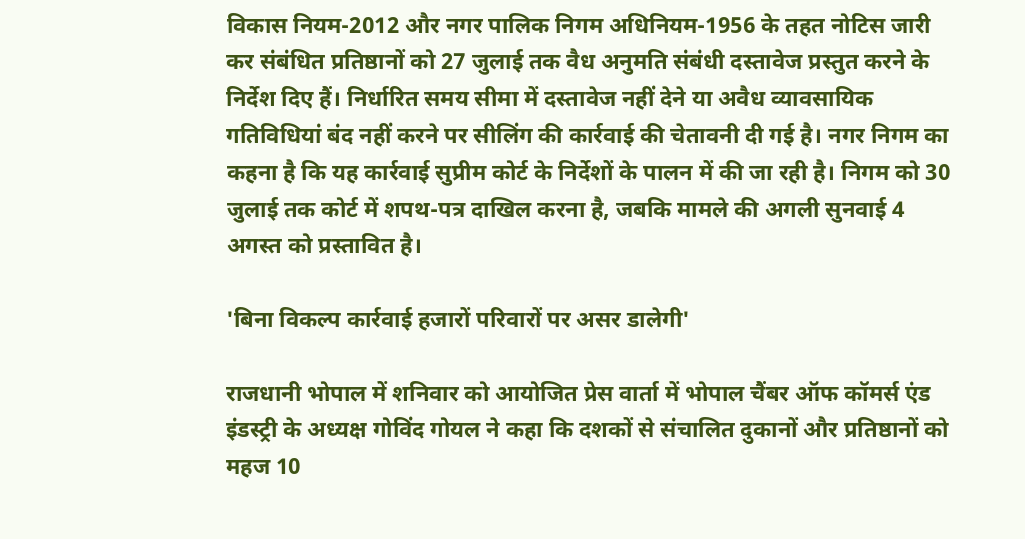विकास नियम-2012 और नगर पालिक निगम अधिनियम-1956 के तहत नोटिस जारी कर संबंधित प्रतिष्ठानों को 27 जुलाई तक वैध अनुमति संबंधी दस्तावेज प्रस्तुत करने के निर्देश दिए हैं। निर्धारित समय सीमा में दस्तावेज नहीं देने या अवैध व्यावसायिक गतिविधियां बंद नहीं करने पर सीलिंग की कार्रवाई की चेतावनी दी गई है। नगर निगम का कहना है कि यह कार्रवाई सुप्रीम कोर्ट के निर्देशों के पालन में की जा रही है। निगम को 30 जुलाई तक कोर्ट में शपथ-पत्र दाखिल करना है, जबकि मामले की अगली सुनवाई 4 अगस्त को प्रस्तावित है।

'बिना विकल्प कार्रवाई हजारों परिवारों पर असर डालेगी'

राजधानी भोपाल में शनिवार को आयोजित प्रेस वार्ता में भोपाल चैंबर ऑफ कॉमर्स एंड इंडस्ट्री के अध्यक्ष गोविंद गोयल ने कहा कि दशकों से संचालित दुकानों और प्रतिष्ठानों को महज 10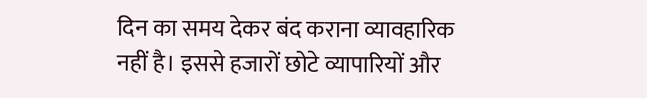दिन का समय देकर बंद कराना व्यावहारिक नहीं है। इससे हजारों छोटे व्यापारियों और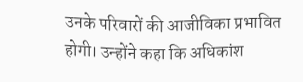उनके परिवारों की आजीविका प्रभावित होगी। उन्होंने कहा कि अधिकांश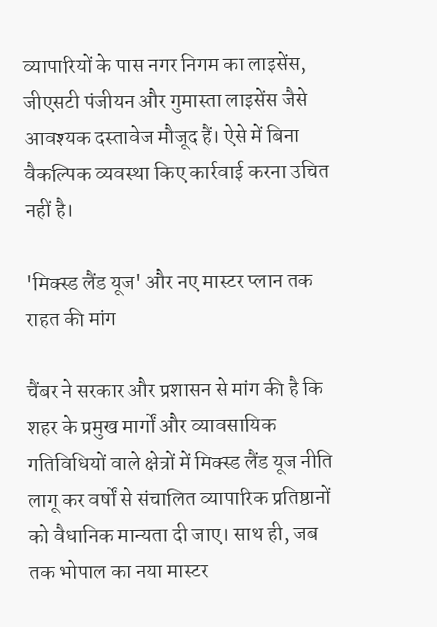व्यापारियों के पास नगर निगम का लाइसेंस, जीएसटी पंजीयन और गुमास्ता लाइसेंस जैसे आवश्यक दस्तावेज मौजूद हैं। ऐसे में बिना वैकल्पिक व्यवस्था किए कार्रवाई करना उचित नहीं है।

'मिक्स्ड लैंड यूज' और नए मास्टर प्लान तक राहत की मांग

चैंबर ने सरकार और प्रशासन से मांग की है कि शहर के प्रमुख मार्गों और व्यावसायिक गतिविधियों वाले क्षेत्रों में मिक्स्ड लैंड यूज नीति लागू कर वर्षों से संचालित व्यापारिक प्रतिष्ठानों को वैधानिक मान्यता दी जाए। साथ ही, जब तक भोपाल का नया मास्टर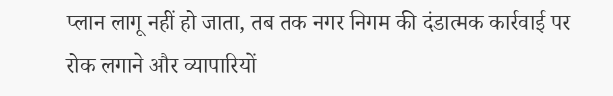प्लान लागू नहीं हो जाता, तब तक नगर निगम की दंडात्मक कार्रवाई पर रोक लगाने और व्यापारियों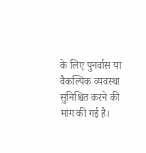के लिए पुनर्वास या वैकल्पिक व्यवस्था सुनिश्चित करने की मांग की गई है।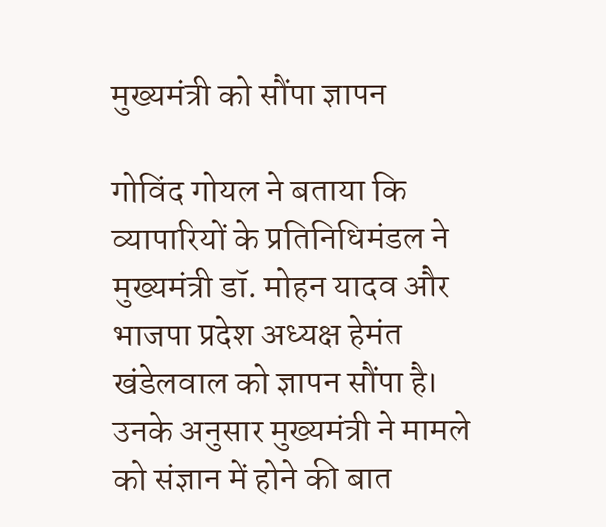मुख्यमंत्री को सौंपा ज्ञापन

गोविंद गोयल ने बताया कि व्यापारियों के प्रतिनिधिमंडल ने मुख्यमंत्री डॉ. मोहन यादव और भाजपा प्रदेश अध्यक्ष हेमंत खंडेलवाल को ज्ञापन सौंपा है। उनके अनुसार मुख्यमंत्री ने मामले को संज्ञान में होने की बात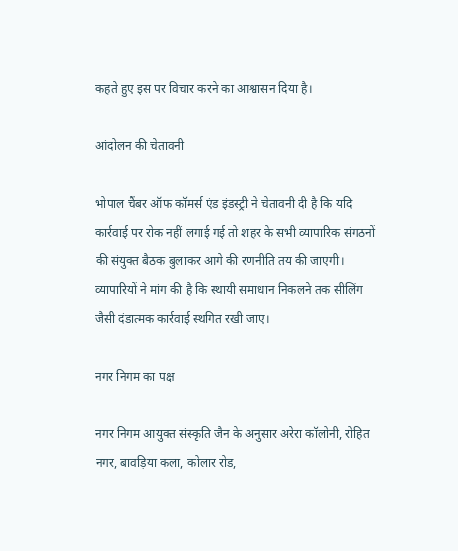कहते हुए इस पर विचार करने का आश्वासन दिया है।

आंदोलन की चेतावनी

भोपाल चैंबर ऑफ कॉमर्स एंड इंडस्ट्री ने चेतावनी दी है कि यदि कार्रवाई पर रोक नहीं लगाई गई तो शहर के सभी व्यापारिक संगठनों की संयुक्त बैठक बुलाकर आगे की रणनीति तय की जाएगी। व्यापारियों ने मांग की है कि स्थायी समाधान निकलने तक सीलिंग जैसी दंडात्मक कार्रवाई स्थगित रखी जाए।

नगर निगम का पक्ष

नगर निगम आयुक्त संस्कृति जैन के अनुसार अरेरा कॉलोनी, रोहित नगर, बावड़िया कला, कोलार रोड,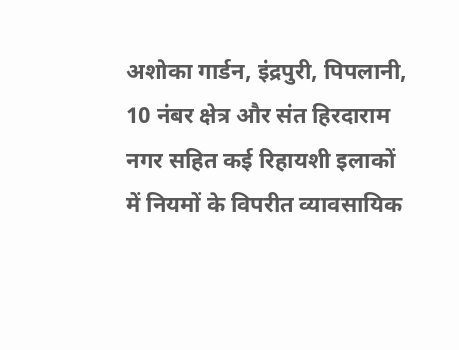अशोका गार्डन, इंद्रपुरी, पिपलानी, 10 नंबर क्षेत्र और संत हिरदाराम नगर सहित कई रिहायशी इलाकों में नियमों के विपरीत व्यावसायिक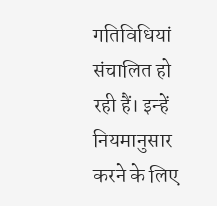गतिविधियां संचालित हो रही हैं। इन्हें नियमानुसार करने के लिए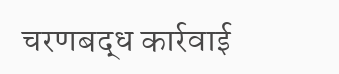चरणबद्ध कार्रवाई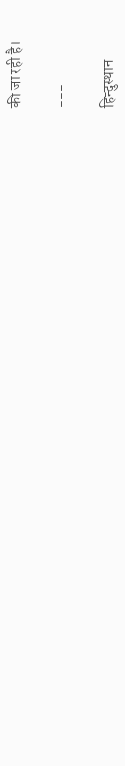की जा रही है।

---

हिन्दुस्थान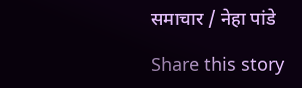समाचार / नेहा पांडे

Share this story